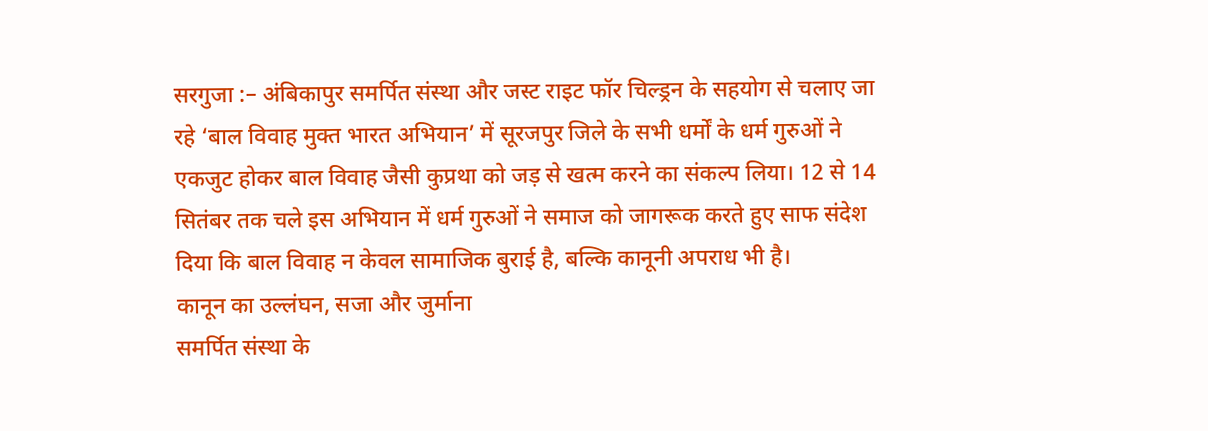सरगुजा :– अंबिकापुर समर्पित संस्था और जस्ट राइट फॉर चिल्ड्रन के सहयोग से चलाए जा रहे ‘बाल विवाह मुक्त भारत अभियान’ में सूरजपुर जिले के सभी धर्मों के धर्म गुरुओं ने एकजुट होकर बाल विवाह जैसी कुप्रथा को जड़ से खत्म करने का संकल्प लिया। 12 से 14 सितंबर तक चले इस अभियान में धर्म गुरुओं ने समाज को जागरूक करते हुए साफ संदेश दिया कि बाल विवाह न केवल सामाजिक बुराई है, बल्कि कानूनी अपराध भी है।
कानून का उल्लंघन, सजा और जुर्माना
समर्पित संस्था के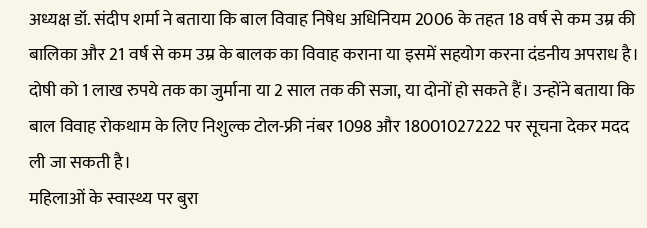अध्यक्ष डॉ. संदीप शर्मा ने बताया कि बाल विवाह निषेध अधिनियम 2006 के तहत 18 वर्ष से कम उम्र की बालिका और 21 वर्ष से कम उम्र के बालक का विवाह कराना या इसमें सहयोग करना दंडनीय अपराध है। दोषी को 1 लाख रुपये तक का जुर्माना या 2 साल तक की सजा, या दोनों हो सकते हैं। उन्होंने बताया कि बाल विवाह रोकथाम के लिए निशुल्क टोल-फ्री नंबर 1098 और 18001027222 पर सूचना देकर मदद ली जा सकती है।
महिलाओं के स्वास्थ्य पर बुरा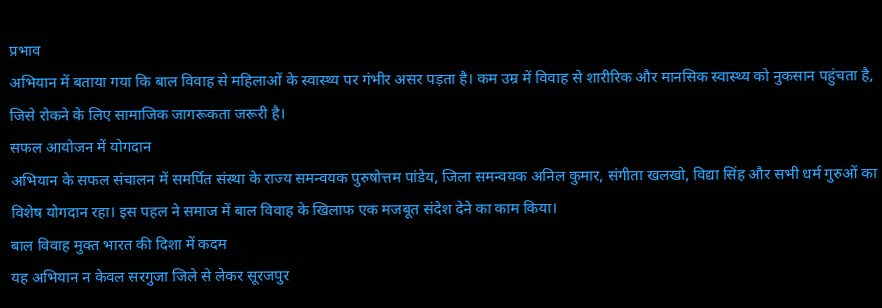प्रभाव
अभियान में बताया गया कि बाल विवाह से महिलाओं के स्वास्थ्य पर गंभीर असर पड़ता है। कम उम्र में विवाह से शारीरिक और मानसिक स्वास्थ्य को नुकसान पहुंचता है, जिसे रोकने के लिए सामाजिक जागरूकता जरूरी है।
सफल आयोजन में योगदान
अभियान के सफल संचालन में समर्पित संस्था के राज्य समन्वयक पुरुषोत्तम पांडेय, जिला समन्वयक अनिल कुमार, संगीता खलखो, विद्या सिंह और सभी धर्म गुरुओं का विशेष योगदान रहा। इस पहल ने समाज में बाल विवाह के खिलाफ एक मजबूत संदेश देने का काम किया।
बाल विवाह मुक्त भारत की दिशा में कदम
यह अभियान न केवल सरगुजा जिले से लेकर सूरजपुर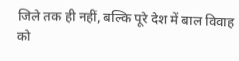जिले तक ही नहीं, बल्कि पूरे देश में बाल विवाह को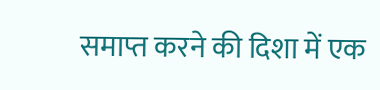समाप्त करने की दिशा में एक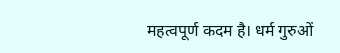महत्वपूर्ण कदम है। धर्म गुरुओं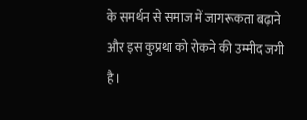के समर्थन से समाज में जागरूकता बढ़ाने और इस कुप्रथा को रोकने की उम्मीद जगी है।